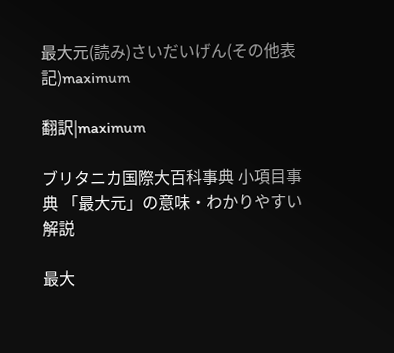最大元(読み)さいだいげん(その他表記)maximum

翻訳|maximum

ブリタニカ国際大百科事典 小項目事典 「最大元」の意味・わかりやすい解説

最大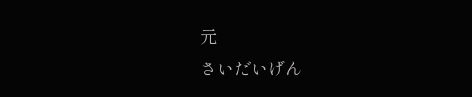元
さいだいげん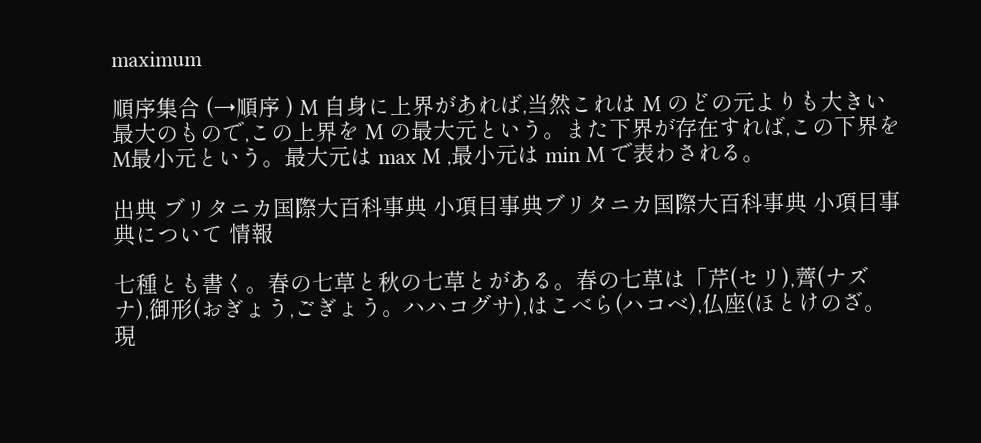maximum

順序集合 (→順序 ) M 自身に上界があれば,当然これは M のどの元よりも大きい最大のもので,この上界を M の最大元という。また下界が存在すれば,この下界を M最小元という。最大元は max M ,最小元は min M で表わされる。

出典 ブリタニカ国際大百科事典 小項目事典ブリタニカ国際大百科事典 小項目事典について 情報

七種とも書く。春の七草と秋の七草とがある。春の七草は「芹(セリ),薺(ナズナ),御形(おぎょう,ごぎょう。ハハコグサ),はこべら(ハコベ),仏座(ほとけのざ。現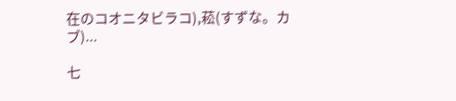在のコオニタビラコ),菘(すずな。カブ)...

七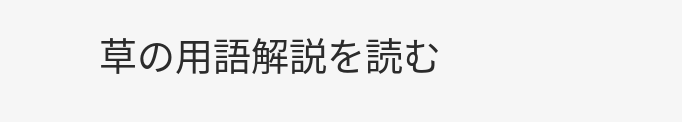草の用語解説を読む